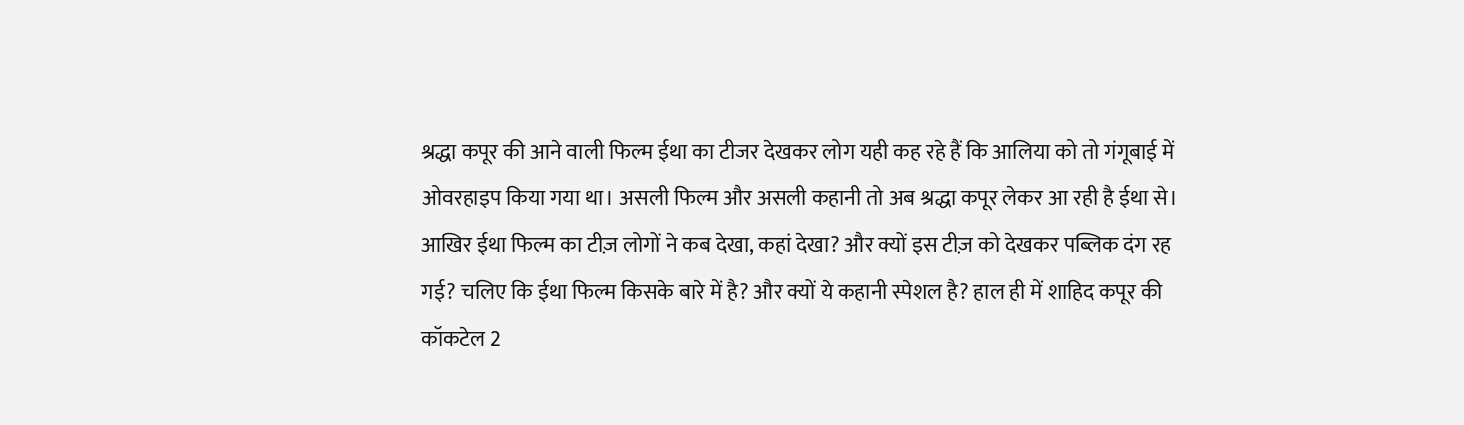श्रद्धा कपूर की आने वाली फिल्म ईथा का टीजर देखकर लोग यही कह रहे हैं कि आलिया को तो गंगूबाई में ओवरहाइप किया गया था। असली फिल्म और असली कहानी तो अब श्रद्धा कपूर लेकर आ रही है ईथा से।
आखिर ईथा फिल्म का टीज़ लोगों ने कब देखा, कहां देखा? और क्यों इस टीज़ को देखकर पब्लिक दंग रह गई? चलिए कि ईथा फिल्म किसके बारे में है? और क्यों ये कहानी स्पेशल है? हाल ही में शाहिद कपूर की कॉकटेल 2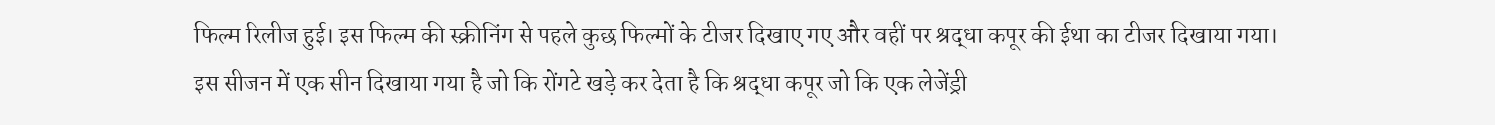फिल्म रिलीज हुई। इस फिल्म की स्क्रीनिंग से पहले कुछ फिल्मों के टीजर दिखाए गए और वहीं पर श्रद्धा कपूर की ईथा का टीजर दिखाया गया।
इस सीजन में एक सीन दिखाया गया है जो कि रोंगटे खड़े कर देता है कि श्रद्धा कपूर जो कि एक लेजेंड्री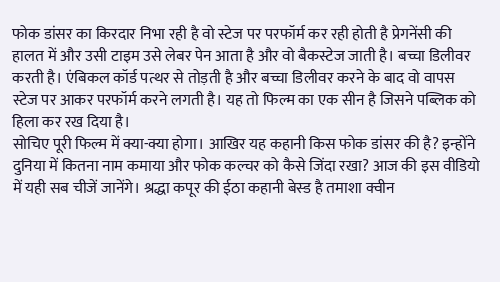फोक डांसर का किरदार निभा रही है वो स्टेज पर परफॉर्म कर रही होती है प्रेगनेंसी की हालत में और उसी टाइम उसे लेबर पेन आता है और वो बैकस्टेज जाती है। बच्चा डिलीवर करती है। एंबिकल कॉर्ड पत्थर से तोड़ती है और बच्चा डिलीवर करने के बाद वो वापस स्टेज पर आकर परफॉर्म करने लगती है। यह तो फिल्म का एक सीन है जिसने पब्लिक को हिला कर रख दिया है।
सोचिए पूरी फिल्म में क्या-क्या होगा। आखिर यह कहानी किस फोक डांसर की है? इन्होंने दुनिया में कितना नाम कमाया और फोक कल्चर को कैसे जिंदा रखा? आज की इस वीडियो में यही सब चीजें जानेंगे। श्रद्धा कपूर की ईठा कहानी बेस्ड है तमाशा क्वीन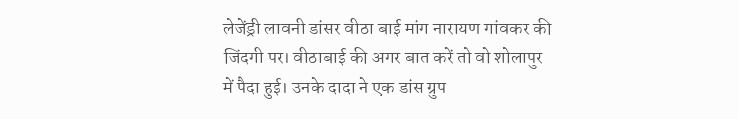लेजेंड्री लावनी डांसर वीठा बाई मांग नारायण गांवकर की जिंदगी पर। वीठाबाई की अगर बात करें तो वो शोलापुर में पैदा हुई। उनके दादा ने एक डांस ग्रुप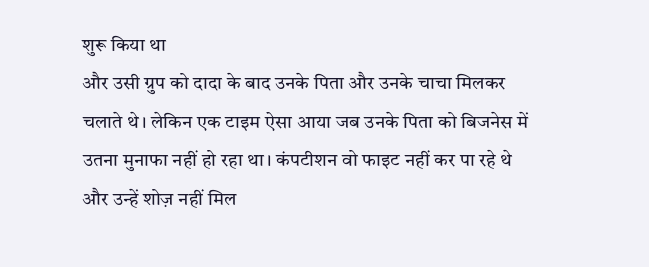शुरू किया था
और उसी ग्रुप को दादा के बाद उनके पिता और उनके चाचा मिलकर चलाते थे। लेकिन एक टाइम ऐसा आया जब उनके पिता को बिजनेस में उतना मुनाफा नहीं हो रहा था। कंपटीशन वो फाइट नहीं कर पा रहे थे और उन्हें शोज़ नहीं मिल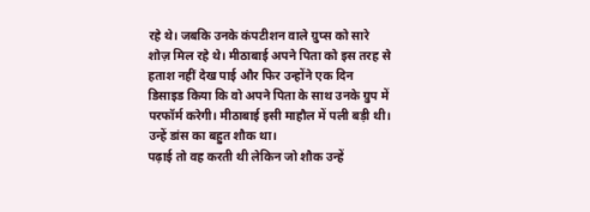रहे थे। जबकि उनके कंपटीशन वाले ग्रुप्स को सारे शोज़ मिल रहे थे। मीठाबाई अपने पिता को इस तरह से हताश नहीं देख पाई और फिर उन्होंने एक दिन डिसाइड किया कि वो अपने पिता के साथ उनके ग्रुप में परफॉर्म करेगी। मीठाबाई इसी माहौल में पली बड़ी थी। उन्हें डांस का बहुत शौक था।
पढ़ाई तो वह करती थी लेकिन जो शौक उन्हें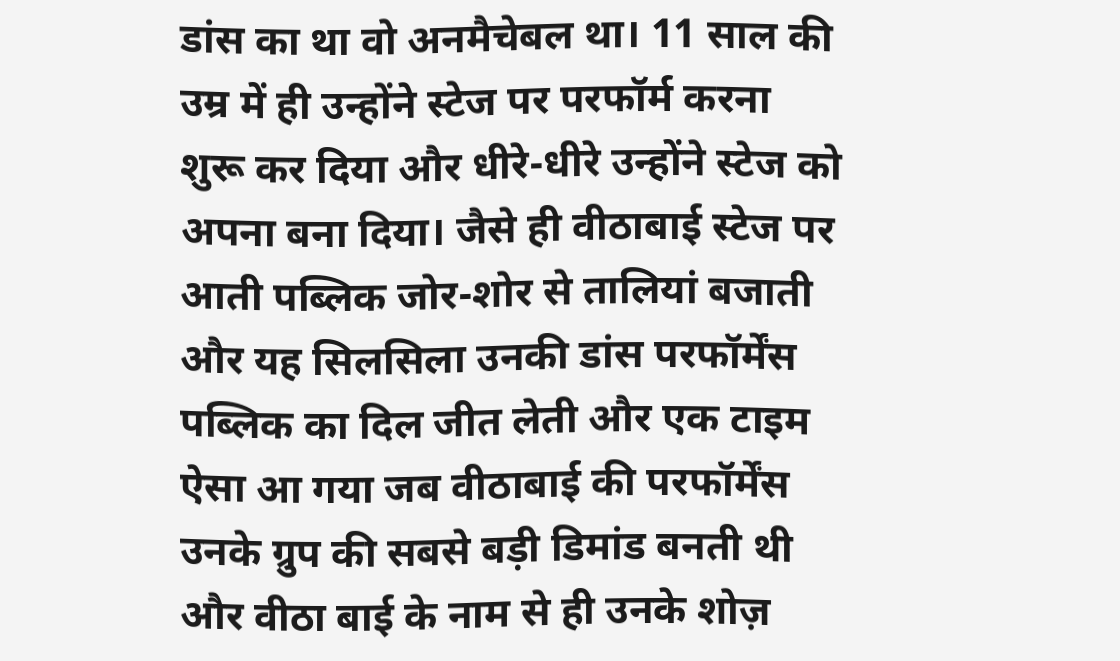डांस का था वो अनमैचेबल था। 11 साल की उम्र में ही उन्होंने स्टेज पर परफॉर्म करना शुरू कर दिया और धीरे-धीरे उन्होंने स्टेज को अपना बना दिया। जैसे ही वीठाबाई स्टेज पर आती पब्लिक जोर-शोर से तालियां बजाती और यह सिलसिला उनकी डांस परफॉर्मेंस पब्लिक का दिल जीत लेती और एक टाइम ऐसा आ गया जब वीठाबाई की परफॉर्मेंस उनके ग्रुप की सबसे बड़ी डिमांड बनती थी और वीठा बाई के नाम से ही उनके शोज़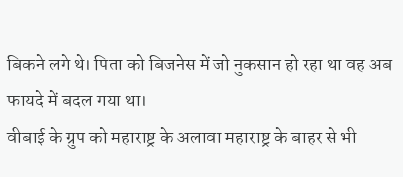बिकने लगे थे। पिता को बिजनेस में जो नुकसान हो रहा था वह अब फायदे में बदल गया था।
वीबाई के ग्रुप को महाराष्ट्र के अलावा महाराष्ट्र के बाहर से भी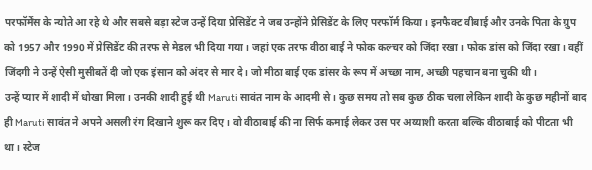परफॉर्मेंस के न्योते आ रहे थे और सबसे बड़ा स्टेज उन्हें दिया प्रेसिडेंट ने जब उन्होंने प्रेसिडेंट के लिए परफॉर्म किया। इनफैक्ट वीबाई और उनके पिता के ग्रुप को 1957 और 1990 में प्रेसिडेंट की तरफ से मेडल भी दिया गया। जहां एक तरफ वीठा बाई ने फोक कल्चर को जिंदा रखा। फोक डांस को जिंदा रखा। वहीं जिंदगी ने उन्हें ऐसी मुसीबतें दी जो एक इंसान को अंदर से मार दे। जो मीठा बाई एक डांसर के रूप में अच्छा नाम, अच्छी पहचान बना चुकी थी।
उन्हें प्यार में शादी में धोखा मिला। उनकी शादी हुई थी Maruti सावंत नाम के आदमी से। कुछ समय तो सब कुछ ठीक चला लेकिन शादी के कुछ महीनों बाद ही Maruti सावंत ने अपने असली रंग दिखाने शुरू कर दिए। वो वीठाबाई की ना सिर्फ कमाई लेकर उस पर अय्याशी करता बल्कि वीठाबाई को पीटता भी था। स्टेज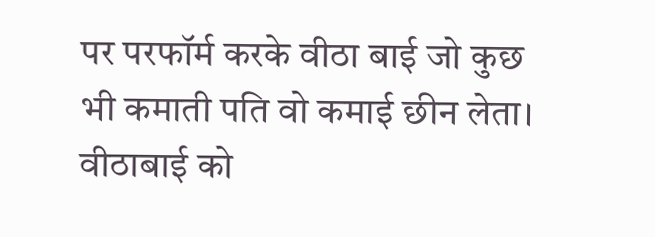पर परफॉर्म करके वीठा बाई जो कुछ भी कमाती पति वो कमाई छीन लेता। वीठाबाई को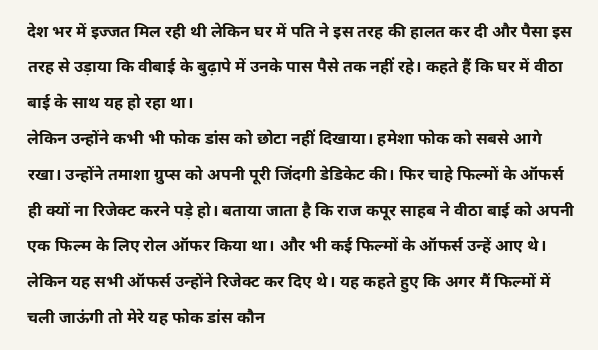देश भर में इज्जत मिल रही थी लेकिन घर में पति ने इस तरह की हालत कर दी और पैसा इस तरह से उड़ाया कि वीबाई के बुढ़ापे में उनके पास पैसे तक नहीं रहे। कहते हैं कि घर में वीठा बाई के साथ यह हो रहा था।
लेकिन उन्होंने कभी भी फोक डांस को छोटा नहीं दिखाया। हमेशा फोक को सबसे आगे रखा। उन्होंने तमाशा ग्रुप्स को अपनी पूरी जिंदगी डेडिकेट की। फिर चाहे फिल्मों के ऑफर्स ही क्यों ना रिजेक्ट करने पड़े हो। बताया जाता है कि राज कपूर साहब ने वीठा बाई को अपनी एक फिल्म के लिए रोल ऑफर किया था। और भी कई फिल्मों के ऑफर्स उन्हें आए थे। लेकिन यह सभी ऑफर्स उन्होंने रिजेक्ट कर दिए थे। यह कहते हुए कि अगर मैं फिल्मों में चली जाऊंगी तो मेरे यह फोक डांस कौन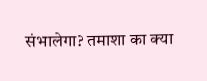संभालेगा? तमाशा का क्या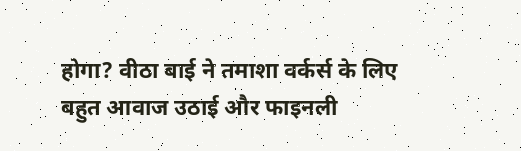होगा? वीठा बाई ने तमाशा वर्कर्स के लिए बहुत आवाज उठाई और फाइनली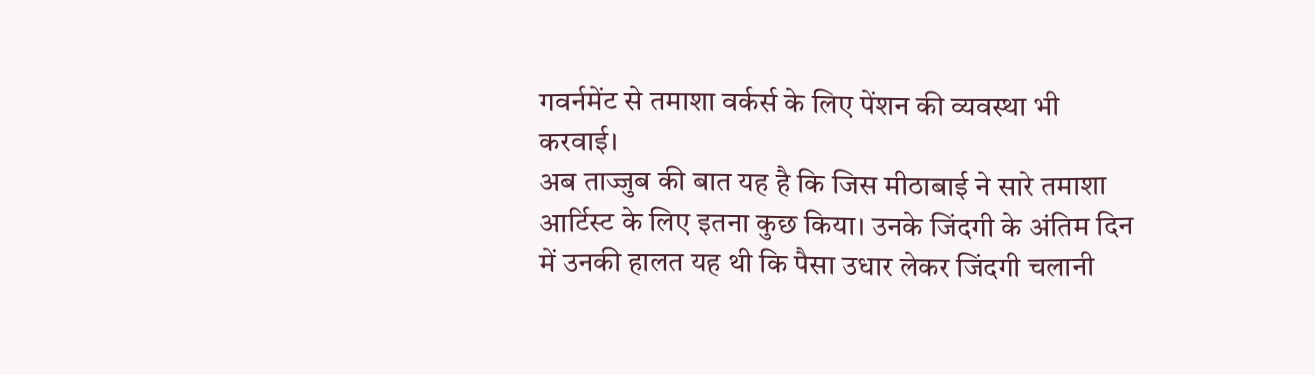गवर्नमेंट से तमाशा वर्कर्स के लिए पेंशन की व्यवस्था भी करवाई।
अब ताज्जुब की बात यह है कि जिस मीठाबाई ने सारे तमाशा आर्टिस्ट के लिए इतना कुछ किया। उनके जिंदगी के अंतिम दिन में उनकी हालत यह थी कि पैसा उधार लेकर जिंदगी चलानी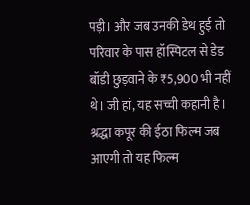पड़ी। और जब उनकी डेथ हुई तो परिवार के पास हॉस्पिटल से डेड बॉडी छुड़वाने के ₹5,900 भी नहीं थे। जी हां, यह सच्ची कहानी है। श्रद्धा कपूर की ईठा फिल्म जब आएगी तो यह फिल्म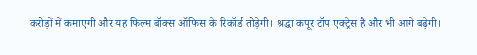करोड़ों में कमाएगी और यह फिल्म बॉक्स ऑफिस के रिकॉर्ड तोड़ेगी। श्रद्धा कपूर टॉप एक्ट्रेस है और भी आगे बढ़ेगी।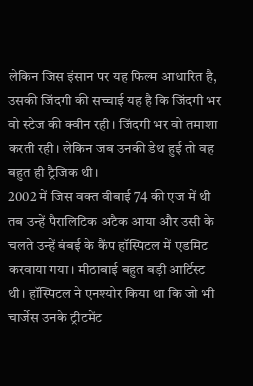लेकिन जिस इंसान पर यह फिल्म आधारित है, उसकी जिंदगी की सच्चाई यह है कि जिंदगी भर वो स्टेज की क्वीन रही। जिंदगी भर वो तमाशा करती रही। लेकिन जब उनकी डेथ हुई तो वह बहुत ही ट्रैजिक थी।
2002 में जिस वक्त वीबाई 74 की एज में थी तब उन्हें पैरालिटिक अटैक आया और उसी के चलते उन्हें बंबई के कैंप हॉस्पिटल में एडमिट करवाया गया। मीठाबाई बहुत बड़ी आर्टिस्ट थी। हॉस्पिटल ने एनश्योर किया था कि जो भी चार्जेस उनके ट्रीटमेंट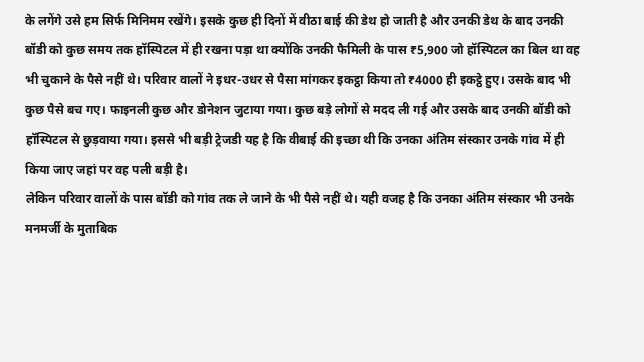के लगेंगे उसे हम सिर्फ मिनिमम रखेंगे। इसके कुछ ही दिनों में वीठा बाई की डेथ हो जाती है और उनकी डेथ के बाद उनकी बॉडी को कुछ समय तक हॉस्पिटल में ही रखना पड़ा था क्योंकि उनकी फैमिली के पास ₹5,900 जो हॉस्पिटल का बिल था वह भी चुकाने के पैसे नहीं थे। परिवार वालों ने इधर-उधर से पैसा मांगकर इकट्ठा किया तो ₹4000 ही इकट्ठे हुए। उसके बाद भी कुछ पैसे बच गए। फाइनली कुछ और डोनेशन जुटाया गया। कुछ बड़े लोगों से मदद ली गई और उसके बाद उनकी बॉडी को हॉस्पिटल से छुड़वाया गया। इससे भी बड़ी ट्रेजडी यह है कि वीबाई की इच्छा थी कि उनका अंतिम संस्कार उनके गांव में ही किया जाए जहां पर वह पली बड़ी है।
लेकिन परिवार वालों के पास बॉडी को गांव तक ले जाने के भी पैसे नहीं थे। यही वजह है कि उनका अंतिम संस्कार भी उनके मनमर्जी के मुताबिक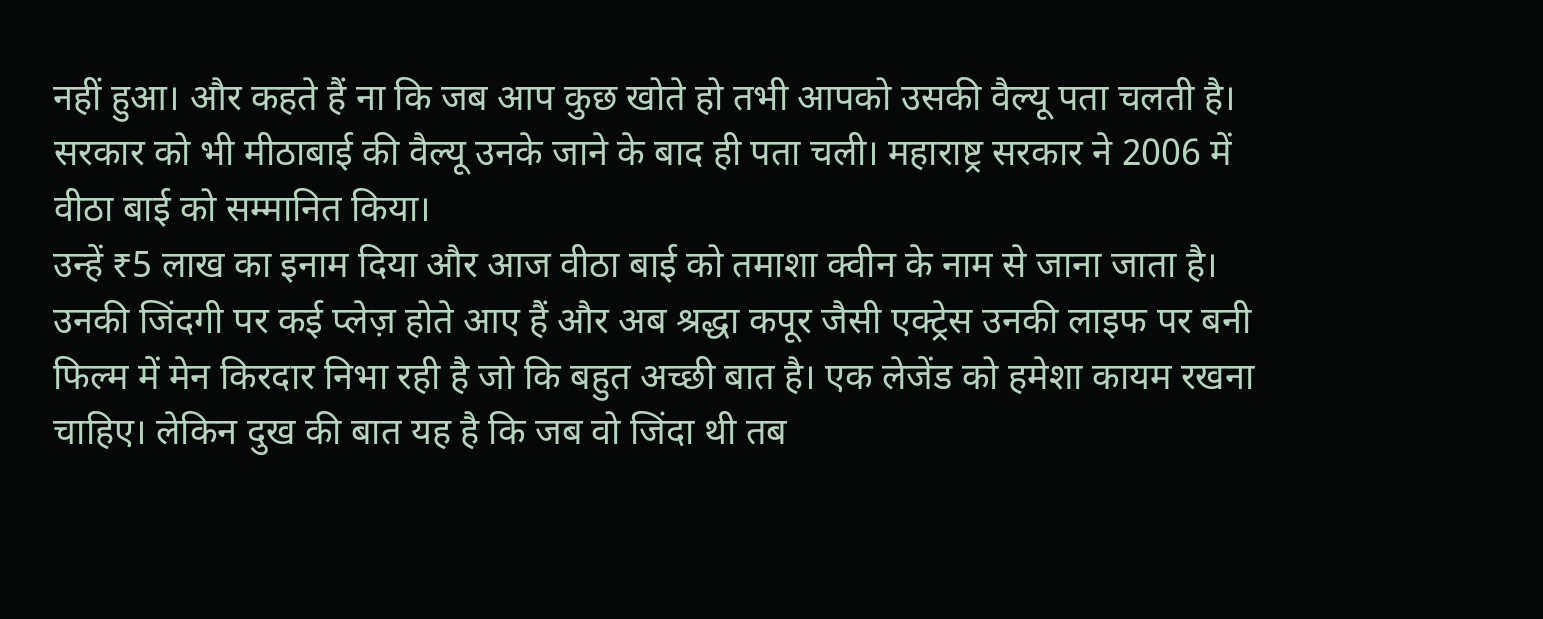नहीं हुआ। और कहते हैं ना कि जब आप कुछ खोते हो तभी आपको उसकी वैल्यू पता चलती है। सरकार को भी मीठाबाई की वैल्यू उनके जाने के बाद ही पता चली। महाराष्ट्र सरकार ने 2006 में वीठा बाई को सम्मानित किया।
उन्हें ₹5 लाख का इनाम दिया और आज वीठा बाई को तमाशा क्वीन के नाम से जाना जाता है। उनकी जिंदगी पर कई प्लेज़ होते आए हैं और अब श्रद्धा कपूर जैसी एक्ट्रेस उनकी लाइफ पर बनी फिल्म में मेन किरदार निभा रही है जो कि बहुत अच्छी बात है। एक लेजेंड को हमेशा कायम रखना चाहिए। लेकिन दुख की बात यह है कि जब वो जिंदा थी तब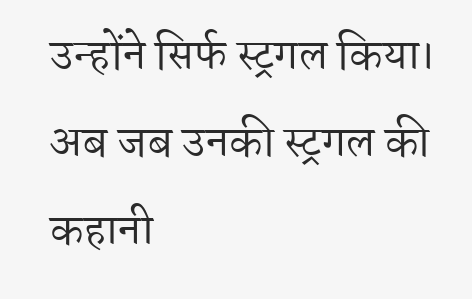उन्होंने सिर्फ स्ट्रगल किया। अब जब उनकी स्ट्रगल की कहानी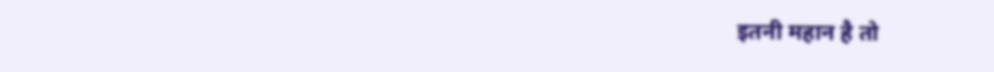इतनी महान है तो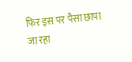फिर इस पर पैसा छापा जा रहा